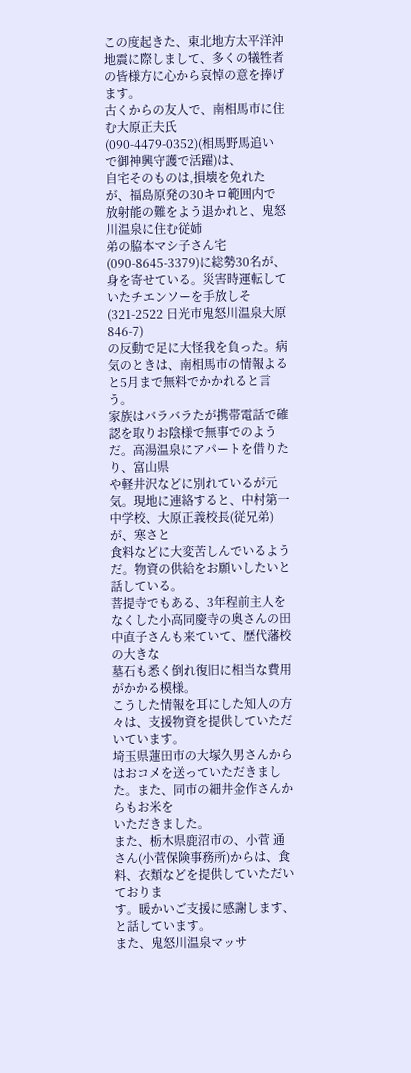この度起きた、東北地方太平洋沖地震に際しまして、多くの犠牲者の皆様方に心から哀悼の意を捧げます。
古くからの友人で、南相馬市に住む大原正夫氏(090-4479-0352)(相馬野馬追いで御神興守護で活躍)は、
自宅そのものは,損壊を免れたが、福島原発の30キロ範囲内で放射能の難をよう退かれと、鬼怒川温泉に住む従姉
弟の脇本マシ子さん宅(090-8645-3379)に総勢30名が、身を寄せている。災害時運転していたチエンソーを手放しそ
(321-2522 日光市鬼怒川温泉大原846-7)
の反動で足に大怪我を負った。病気のときは、南相馬市の情報よると5月まで無料でかかれると言う。
家族はバラバラたが携帯電話で確認を取りお陰様で無事でのようだ。高湯温泉にアパートを借りたり、富山県
や軽井沢などに別れているが元気。現地に連絡すると、中村第一中学校、大原正義校長(従兄弟)が、寒さと
食料などに大変苦しんでいるようだ。物資の供給をお願いしたいと話している。
菩提寺でもある、3年程前主人をなくした小高同慶寺の奥さんの田中直子さんも来ていて、歴代藩校の大きな
墓石も悉く倒れ復旧に相当な費用がかかる模様。
こうした情報を耳にした知人の方々は、支援物資を提供していただいています。
埼玉県蓮田市の大塚久男さんからはおコメを送っていただきました。また、同市の細井金作さんからもお米を
いただきました。
また、栃木県鹿沼市の、小菅 通さん(小菅保険事務所)からは、食料、衣類などを提供していただいておりま
す。暖かいご支援に感謝します、と話しています。
また、鬼怒川温泉マッサ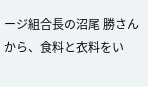ージ組合長の沼尾 勝さんから、食料と衣料をい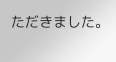ただきました。